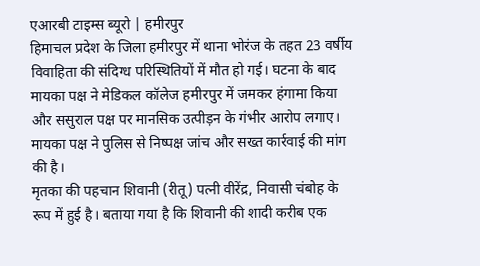एआरबी टाइम्स ब्यूरो | हमीरपुर
हिमाचल प्रदेश के जिला हमीरपुर में थाना भोरंज के तहत 23 वर्षीय विवाहिता की संदिग्ध परिस्थितियों में मौत हो गई। घटना के बाद मायका पक्ष ने मेडिकल कॉलेज हमीरपुर में जमकर हंगामा किया और ससुराल पक्ष पर मानसिक उत्पीड़न के गंभीर आरोप लगाए। मायका पक्ष ने पुलिस से निष्पक्ष जांच और सख्त कार्रवाई की मांग की है।
मृतका की पहचान शिवानी (रीतू) पत्नी वीरेंद्र, निवासी चंबोह के रूप में हुई है। बताया गया है कि शिवानी की शादी करीब एक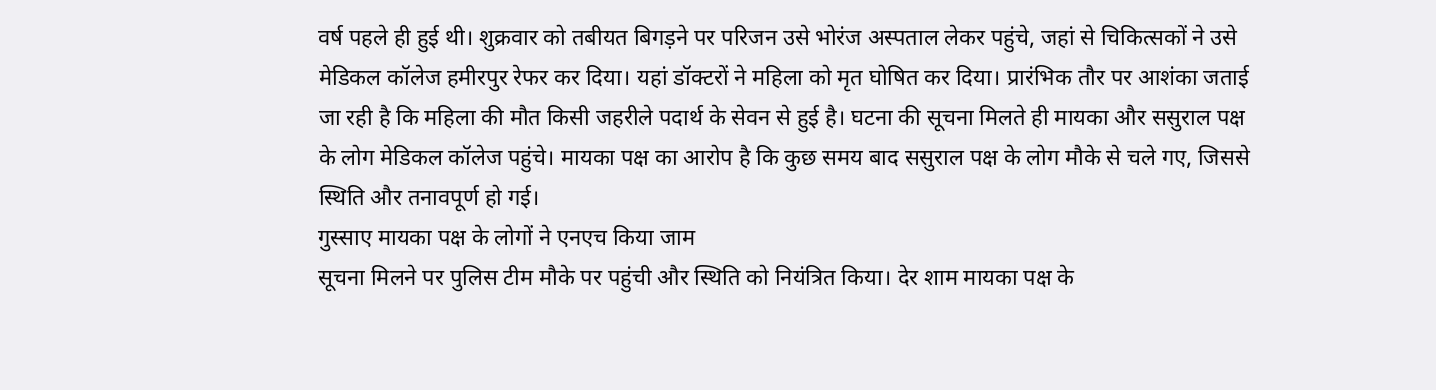वर्ष पहले ही हुई थी। शुक्रवार को तबीयत बिगड़ने पर परिजन उसे भोरंज अस्पताल लेकर पहुंचे, जहां से चिकित्सकों ने उसे मेडिकल कॉलेज हमीरपुर रेफर कर दिया। यहां डॉक्टरों ने महिला को मृत घोषित कर दिया। प्रारंभिक तौर पर आशंका जताई जा रही है कि महिला की मौत किसी जहरीले पदार्थ के सेवन से हुई है। घटना की सूचना मिलते ही मायका और ससुराल पक्ष के लोग मेडिकल कॉलेज पहुंचे। मायका पक्ष का आरोप है कि कुछ समय बाद ससुराल पक्ष के लोग मौके से चले गए, जिससे स्थिति और तनावपूर्ण हो गई।
गुस्साए मायका पक्ष के लोगों ने एनएच किया जाम
सूचना मिलने पर पुलिस टीम मौके पर पहुंची और स्थिति को नियंत्रित किया। देर शाम मायका पक्ष के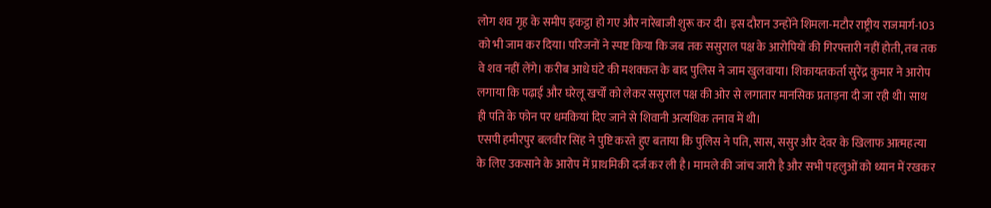लोग शव गृह के समीप इकट्ठा हो गए और नारेबाजी शुरू कर दी। इस दौरान उन्होंने शिमला-मटौर राष्ट्रीय राजमार्ग-103 को भी जाम कर दिया। परिजनों ने स्पष्ट किया कि जब तक ससुराल पक्ष के आरोपियों की गिरफ्तारी नहीं होती, तब तक वे शव नहीं लेंगे। करीब आधे घंटे की मशक्कत के बाद पुलिस ने जाम खुलवाया। शिकायतकर्ता सुरेंद्र कुमार ने आरोप लगाया कि पढ़ाई और घरेलू खर्चों को लेकर ससुराल पक्ष की ओर से लगातार मानसिक प्रताड़ना दी जा रही थी। साथ ही पति के फोन पर धमकियां दिए जाने से शिवानी अत्यधिक तनाव में थी।
एसपी हमीरपुर बलवीर सिंह ने पुष्टि करते हुए बताया कि पुलिस ने पति, सास, ससुर और देवर के खिलाफ आत्महत्या के लिए उकसाने के आरोप में प्राथमिकी दर्ज कर ली है। मामले की जांच जारी है और सभी पहलुओं को ध्यान में रखकर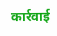कार्रवाई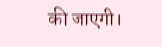की जाएगी।